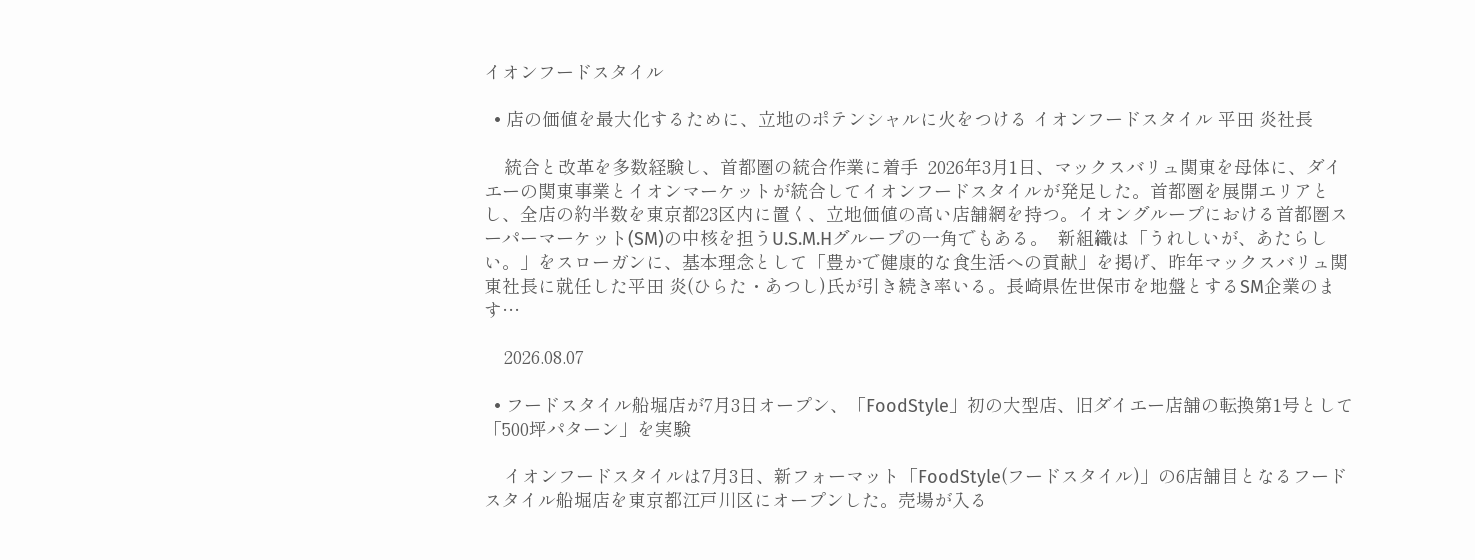イオンフードスタイル

  • 店の価値を最大化するために、立地のポテンシャルに火をつける イオンフードスタイル 平田 炎社長

    統合と改革を多数経験し、首都圏の統合作業に着手  2026年3月1日、マックスバリュ関東を母体に、ダイエーの関東事業とイオンマーケットが統合してイオンフードスタイルが発足した。首都圏を展開エリアとし、全店の約半数を東京都23区内に置く、立地価値の高い店舗網を持つ。イオングループにおける首都圏スーパーマーケット(SM)の中核を担うU.S.M.Hグループの一角でもある。  新組織は「うれしいが、あたらしい。」をスローガンに、基本理念として「豊かで健康的な食生活への貢献」を掲げ、昨年マックスバリュ関東社長に就任した平田 炎(ひらた・あつし)氏が引き続き率いる。長崎県佐世保市を地盤とするSM企業のます…

    2026.08.07

  • フードスタイル船堀店が7月3日オープン、「FoodStyle」初の大型店、旧ダイエー店舗の転換第1号として「500坪パターン」を実験

    イオンフードスタイルは7月3日、新フォーマット「FoodStyle(フードスタイル)」の6店舗目となるフードスタイル船堀店を東京都江戸川区にオープンした。売場が入る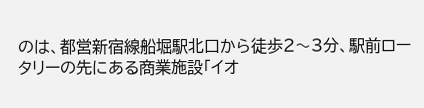のは、都営新宿線船堀駅北口から徒歩2〜3分、駅前ロータリーの先にある商業施設「イオ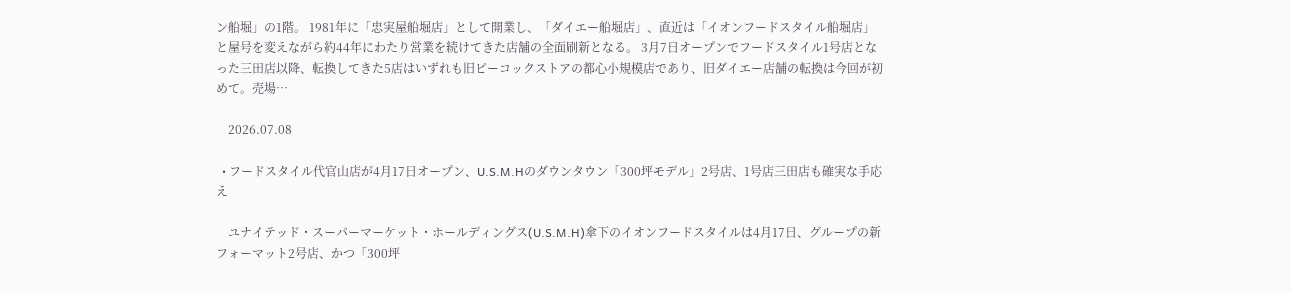ン船堀」の1階。 1981年に「忠実屋船堀店」として開業し、「ダイエー船堀店」、直近は「イオンフードスタイル船堀店」と屋号を変えながら約44年にわたり営業を続けてきた店舗の全面刷新となる。 3月7日オープンでフードスタイル1号店となった三田店以降、転換してきた5店はいずれも旧ピーコックストアの都心小規模店であり、旧ダイエー店舗の転換は今回が初めて。売場…

    2026.07.08

  • フードスタイル代官山店が4月17日オープン、U.S.M.Hのダウンタウン「300坪モデル」2号店、1号店三田店も確実な手応え

    ユナイテッド・スーパーマーケット・ホールディングス(U.S.M.H)傘下のイオンフードスタイルは4月17日、グループの新フォーマット2号店、かつ「300坪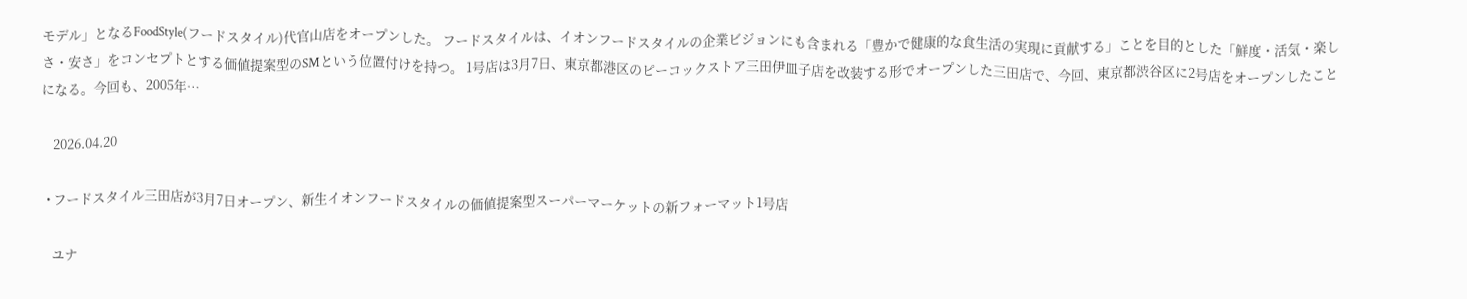モデル」となるFoodStyle(フードスタイル)代官山店をオープンした。 フードスタイルは、イオンフードスタイルの企業ビジョンにも含まれる「豊かで健康的な食生活の実現に貢献する」ことを目的とした「鮮度・活気・楽しさ・安さ」をコンセプトとする価値提案型のSMという位置付けを持つ。 1号店は3月7日、東京都港区のピーコックストア三田伊皿子店を改装する形でオープンした三田店で、今回、東京都渋谷区に2号店をオープンしたことになる。今回も、2005年…

    2026.04.20

  • フードスタイル三田店が3月7日オープン、新生イオンフードスタイルの価値提案型スーパーマーケットの新フォーマット1号店

    ユナ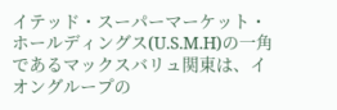イテッド・スーパーマーケット・ホールディングス(U.S.M.H)の一角であるマックスバリュ関東は、イオングループの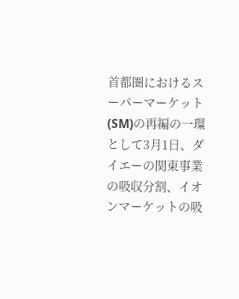首都圏におけるスーパーマーケット(SM)の再編の一環として3月1日、ダイエーの関東事業の吸収分割、イオンマーケットの吸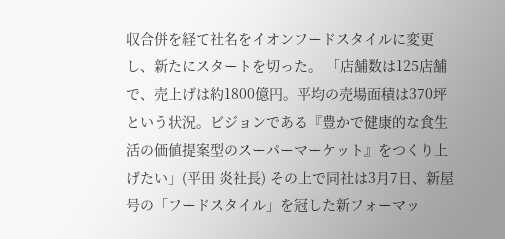収合併を経て社名をイオンフードスタイルに変更し、新たにスタートを切った。 「店舗数は125店舗で、売上げは約1800億円。平均の売場面積は370坪という状況。ビジョンである『豊かで健康的な食生活の価値提案型のスーパーマーケット』をつくり上げたい」(平田 炎社長) その上で同社は3月7日、新屋号の「フードスタイル」を冠した新フォーマッ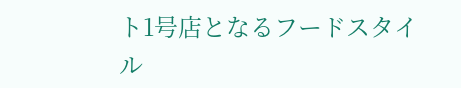ト1号店となるフードスタイル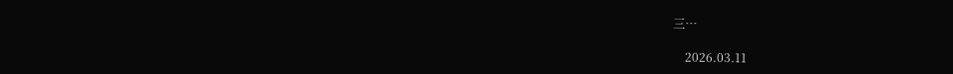三…

    2026.03.11